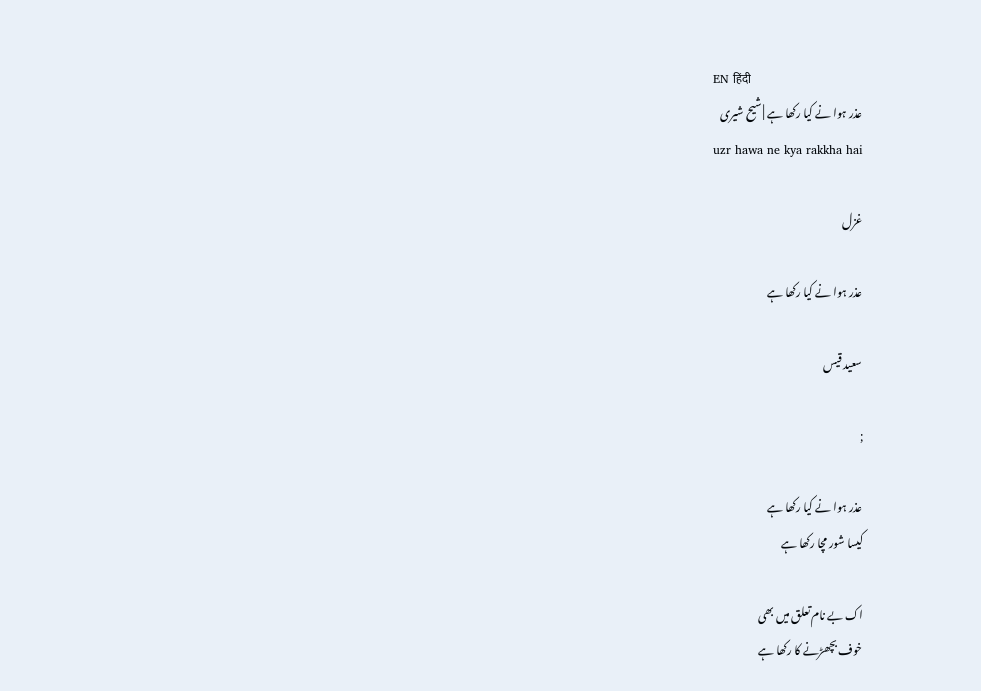EN हिंदी
عذر ہوا نے کیا رکھا ہے | شیح شیری
uzr hawa ne kya rakkha hai

غزل

عذر ہوا نے کیا رکھا ہے

سعید قیس

;

عذر ہوا نے کیا رکھا ہے
کیسا شور مچا رکھا ہے

اک بے نام تعلق میں بھی
خوف بچھڑنے کا رکھا ہے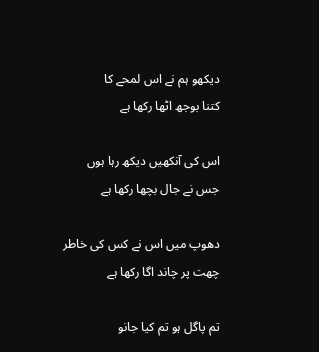دیکھو ہم نے اس لمحے کا
کتنا بوجھ اٹھا رکھا ہے

اس کی آنکھیں دیکھ رہا ہوں
جس نے جال بچھا رکھا ہے

دھوپ میں اس نے کس کی خاطر
چھت پر چاند اگا رکھا ہے

تم پاگل ہو تم کیا جانو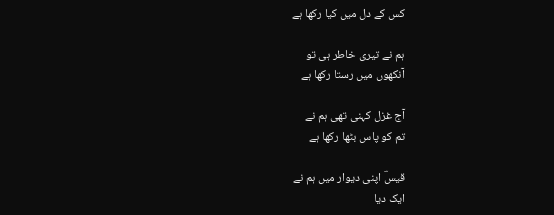کس کے دل میں کیا رکھا ہے

ہم نے تیری خاطر ہی تو
آنکھوں میں رستا رکھا ہے

آج غزل کہنی تھی ہم نے
تم کو پاس بٹھا رکھا ہے

قیسؔ اپنی دیوار میں ہم نے
ایک دیا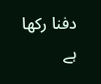دفنا رکھا ہے